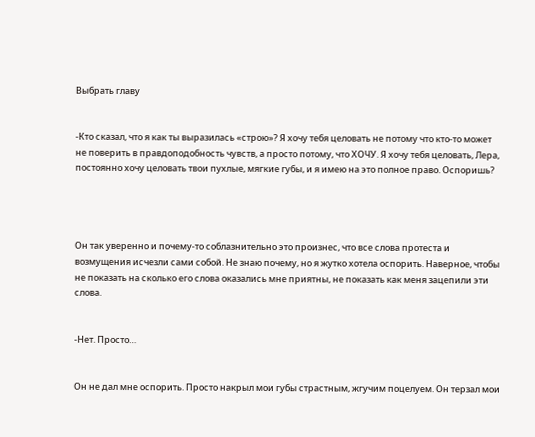Выбрать главу


-Кто сказал, что я как ты выразилась «строю»? Я хочу тебя целовать не потому что кто-то может не поверить в правдоподобность чувств, а просто потому, что ХОЧУ. Я хочу тебя целовать, Лера, постоянно хочу целовать твои пухлые, мягкие губы, и я имею на это полное право. Оспоришь?




Он так уверенно и почему-то соблазнительно это произнес, что все слова протеста и возмущения исчезли сами собой. Не знаю почему, но я жутко хотела оспорить. Наверное, чтобы не показать на сколько его слова оказались мне приятны, не показать как меня зацепили эти слова.


-Нет. Просто…


Он не дал мне оспорить. Просто накрыл мои губы страстным, жгучим поцелуем. Он терзал мои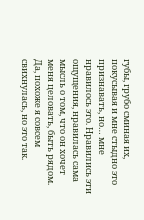губы, грубо сминая их, покусывая и мне стыдно это признавать, но… мне нравилось это. Нравились эти ощущения, нравилась сама мысль о том, что он хочет меня целовать, быть рядом. Да, похоже я совсем свихнулась, но это так.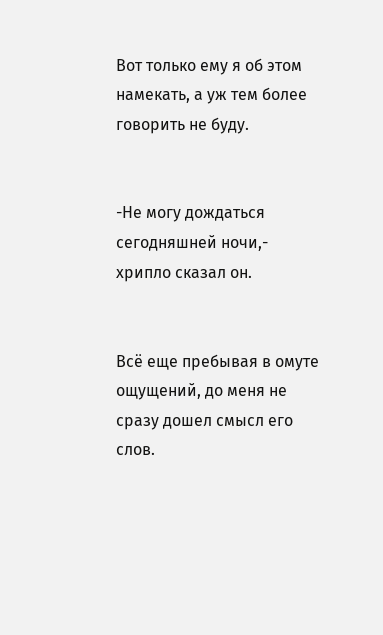Вот только ему я об этом намекать, а уж тем более говорить не буду.


-Не могу дождаться сегодняшней ночи,- хрипло сказал он.


Всё еще пребывая в омуте ощущений, до меня не сразу дошел смысл его слов.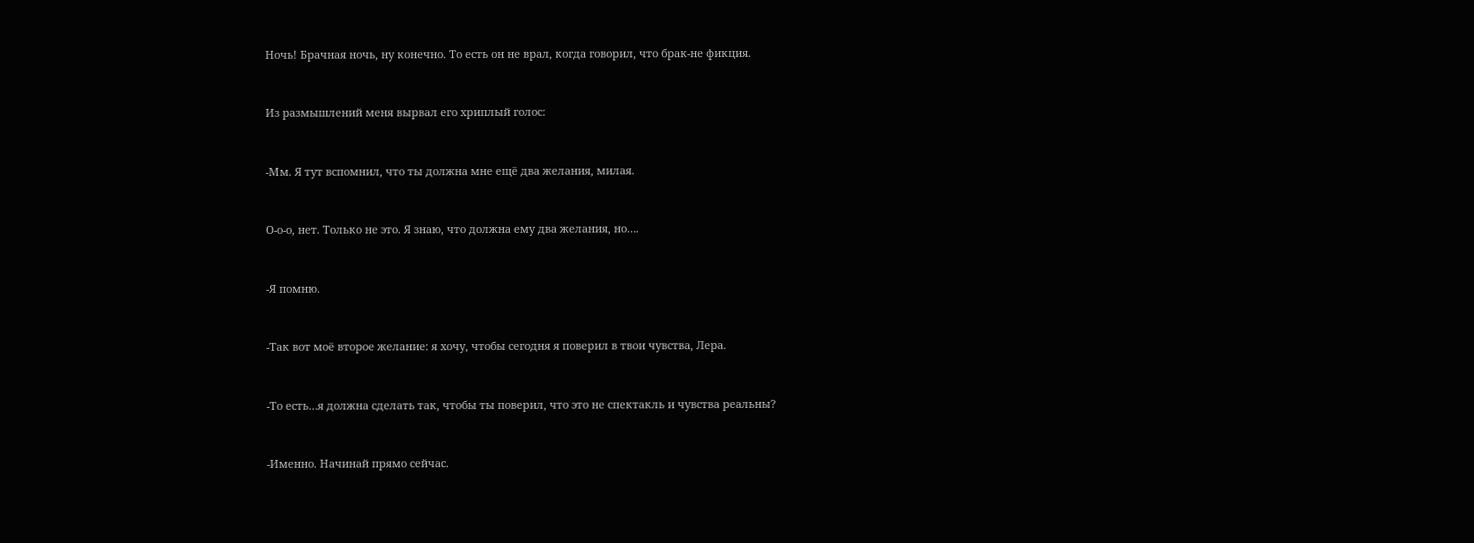Ночь! Брачная ночь, ну конечно. То есть он не врал, когда говорил, что брак-не фикция.


Из размышлений меня вырвал его хриплый голос:


-Мм. Я тут вспомнил, что ты должна мне ещё два желания, милая.


О-о-о, нет. Только не это. Я знаю, что должна ему два желания, но….


-Я помню.


-Так вот моё второе желание: я хочу, чтобы сегодня я поверил в твои чувства, Лера.


-То есть…я должна сделать так, чтобы ты поверил, что это не спектакль и чувства реальны?


-Именно. Начинай прямо сейчас.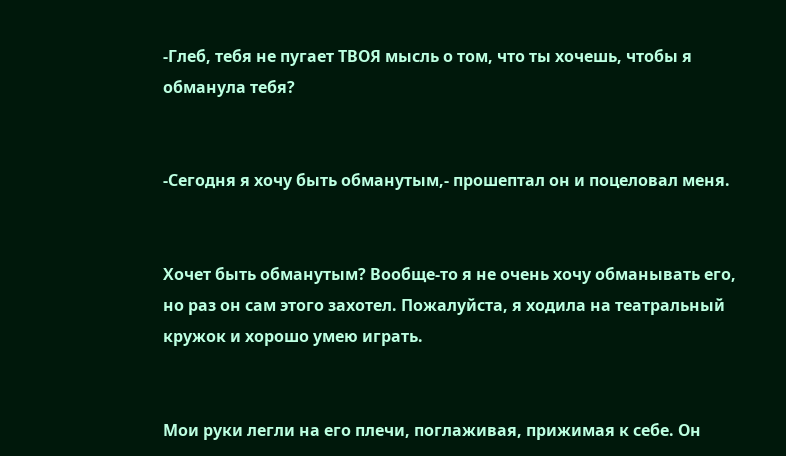-Глеб, тебя не пугает ТВОЯ мысль о том, что ты хочешь, чтобы я обманула тебя?


-Сегодня я хочу быть обманутым,- прошептал он и поцеловал меня.


Хочет быть обманутым? Вообще-то я не очень хочу обманывать его, но раз он сам этого захотел. Пожалуйста, я ходила на театральный кружок и хорошо умею играть.


Мои руки легли на его плечи, поглаживая, прижимая к себе. Он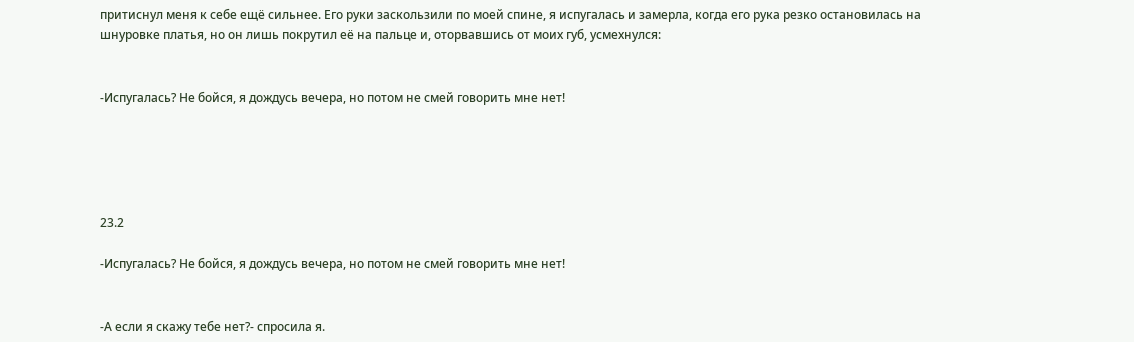притиснул меня к себе ещё сильнее. Его руки заскользили по моей спине, я испугалась и замерла, когда его рука резко остановилась на шнуровке платья, но он лишь покрутил её на пальце и, оторвавшись от моих губ, усмехнулся:


-Испугалась? Не бойся, я дождусь вечера, но потом не смей говорить мне нет!





23.2

-Испугалась? Не бойся, я дождусь вечера, но потом не смей говорить мне нет!


-А если я скажу тебе нет?- спросила я.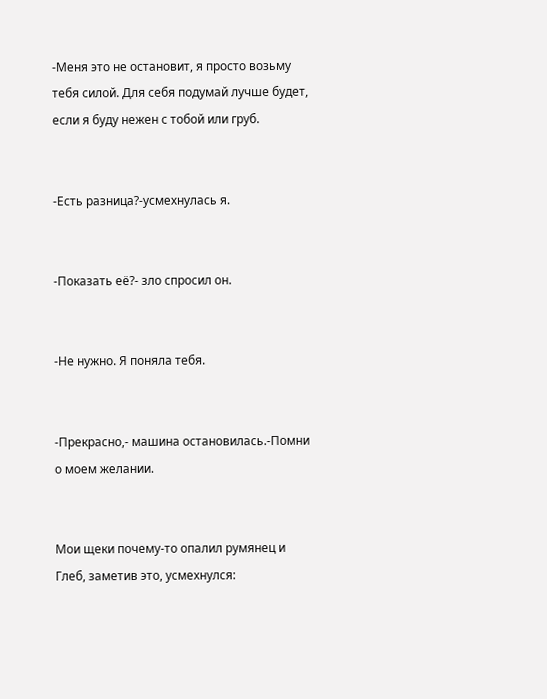-Меня это не остановит, я просто возьму тебя силой. Для себя подумай лучше будет, если я буду нежен с тобой или груб.


-Есть разница?-усмехнулась я.


-Показать её?- зло спросил он.


-Не нужно. Я поняла тебя.


-Прекрасно,- машина остановилась.-Помни о моем желании.


Мои щеки почему-то опалил румянец и Глеб, заметив это, усмехнулся: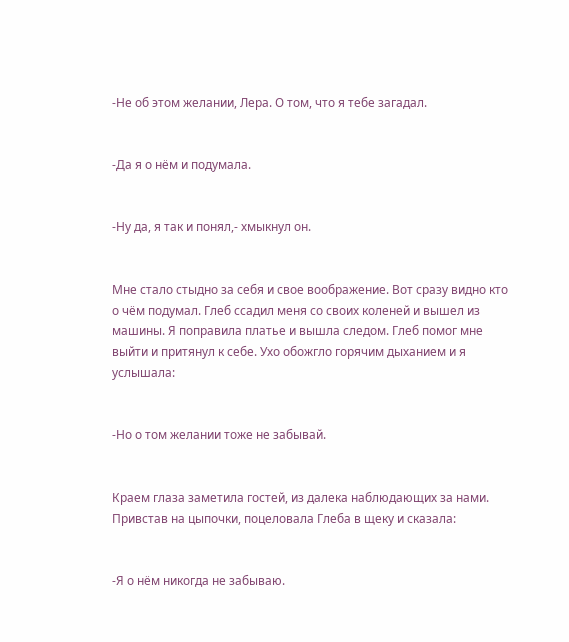-Не об этом желании, Лера. О том, что я тебе загадал.


-Да я о нём и подумала.


-Ну да, я так и понял,- хмыкнул он.


Мне стало стыдно за себя и свое воображение. Вот сразу видно кто о чём подумал. Глеб ссадил меня со своих коленей и вышел из машины. Я поправила платье и вышла следом. Глеб помог мне выйти и притянул к себе. Ухо обожгло горячим дыханием и я услышала:


-Но о том желании тоже не забывай.


Краем глаза заметила гостей, из далека наблюдающих за нами. Привстав на цыпочки, поцеловала Глеба в щеку и сказала:


-Я о нём никогда не забываю.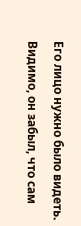Его лицо нужно было видеть. Видимо, он забыл, что сам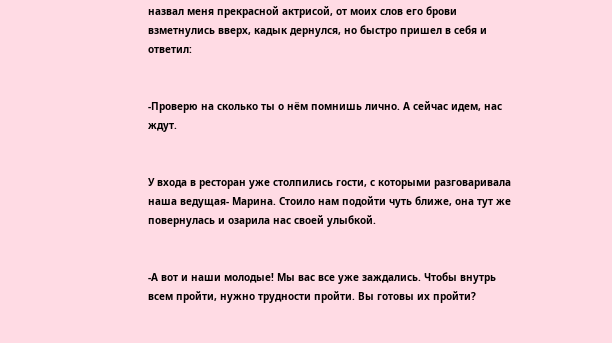назвал меня прекрасной актрисой, от моих слов его брови взметнулись вверх, кадык дернулся, но быстро пришел в себя и ответил:


-Проверю на сколько ты о нём помнишь лично. А сейчас идем, нас ждут.


У входа в ресторан уже столпились гости, с которыми разговаривала наша ведущая- Марина. Стоило нам подойти чуть ближе, она тут же повернулась и озарила нас своей улыбкой.


-А вот и наши молодые! Мы вас все уже заждались. Чтобы внутрь всем пройти, нужно трудности пройти. Вы готовы их пройти?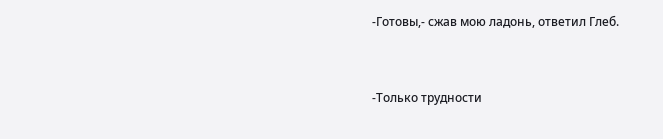-Готовы,- сжав мою ладонь, ответил Глеб.


-Только трудности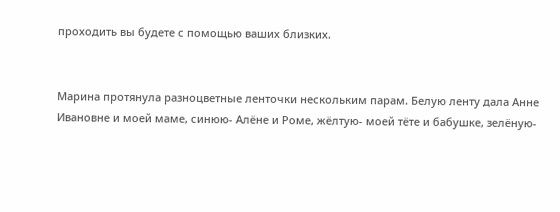проходить вы будете с помощью ваших близких.


Марина протянула разноцветные ленточки нескольким парам. Белую ленту дала Анне Ивановне и моей маме, синюю- Алёне и Роме, жёлтую- моей тёте и бабушке, зелёную-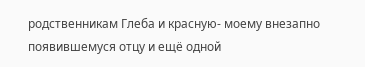родственникам Глеба и красную- моему внезапно появившемуся отцу и ещё одной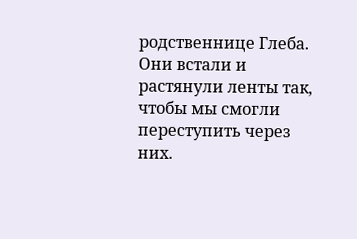родственнице Глеба.
Они встали и растянули ленты так, чтобы мы смогли переступить через них.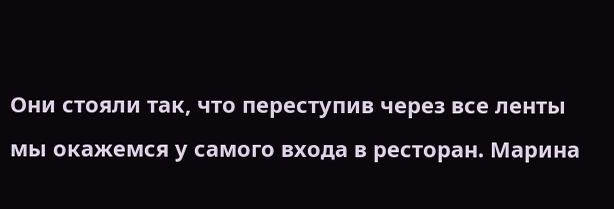Они стояли так, что переступив через все ленты мы окажемся у самого входа в ресторан. Марина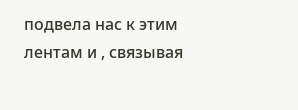подвела нас к этим лентам и , связывая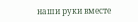наши руки вместе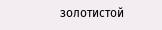золотистой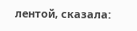лентой, сказала: